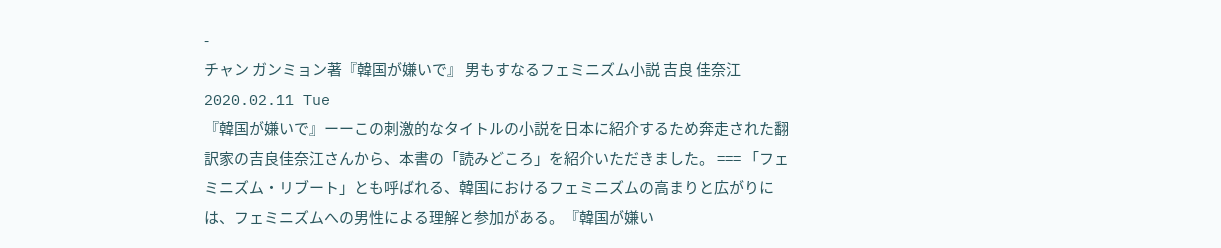-
チャン ガンミョン著『韓国が嫌いで』 男もすなるフェミニズム小説 吉良 佳奈江
2020.02.11 Tue
『韓国が嫌いで』ーーこの刺激的なタイトルの小説を日本に紹介するため奔走された翻訳家の吉良佳奈江さんから、本書の「読みどころ」を紹介いただきました。 === 「フェミニズム・リブート」とも呼ばれる、韓国におけるフェミニズムの高まりと広がりには、フェミニズムへの男性による理解と参加がある。『韓国が嫌い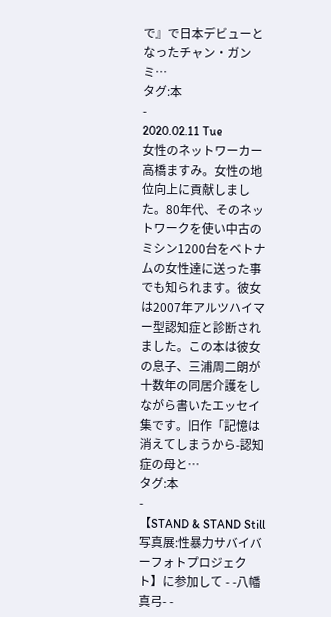で』で日本デビューとなったチャン・ガンミ…
タグ:本
-
2020.02.11 Tue
女性のネットワーカー高橋ますみ。女性の地位向上に貢献しました。80年代、そのネットワークを使い中古のミシン1200台をベトナムの女性達に送った事でも知られます。彼女は2007年アルツハイマー型認知症と診断されました。この本は彼女の息子、三浦周二朗が十数年の同居介護をしながら書いたエッセイ集です。旧作「記憶は消えてしまうから-認知症の母と…
タグ:本
-
【STAND & STAND Still写真展:性暴力サバイバーフォトプロジェクト】に参加して - -八幡真弓- -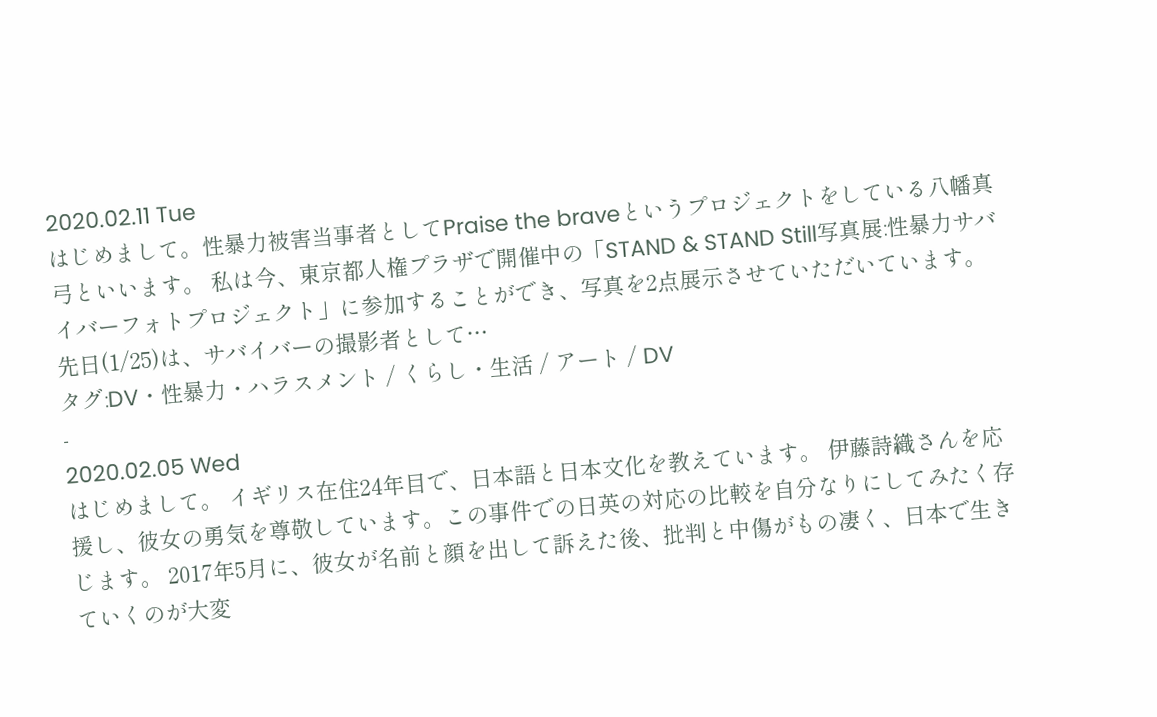2020.02.11 Tue
はじめまして。性暴力被害当事者としてPraise the braveというプロジェクトをしている八幡真弓といいます。 私は今、東京都人権プラザで開催中の「STAND & STAND Still写真展:性暴力サバイバーフォトプロジェクト」に参加することができ、写真を2点展示させていただいています。先日(1/25)は、サバイバーの撮影者として…
タグ:DV・性暴力・ハラスメント / くらし・生活 / アート / DV
-
2020.02.05 Wed
はじめまして。 イギリス在住24年目で、日本語と日本文化を教えています。 伊藤詩織さんを応援し、彼女の勇気を尊敬しています。この事件での日英の対応の比較を自分なりにしてみたく存じます。 2017年5月に、彼女が名前と顔を出して訴えた後、批判と中傷がもの凄く、日本で生きていくのが大変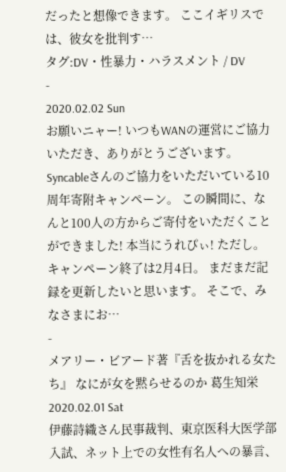だったと想像できます。 ここイギリスでは、彼女を批判す…
タグ:DV・性暴力・ハラスメント / DV
-
2020.02.02 Sun
お願いニャー! いつもWANの運営にご協力いただき、ありがとうございます。 Syncableさんのご協力をいただいている10周年寄附キャンペーン。 この瞬間に、なんと100人の方からご寄付をいただくことができました! 本当にうれぴぃ! ただし。 キャンペーン終了は2月4日。 まだまだ記録を更新したいと思います。 そこで、みなさまにお…
-
メアリー・ビアード著『舌を抜かれる女たち』 なにが女を黙らせるのか 葛生知栄
2020.02.01 Sat
伊藤詩織さん民事裁判、東京医科大医学部入試、ネット上での女性有名人への暴言、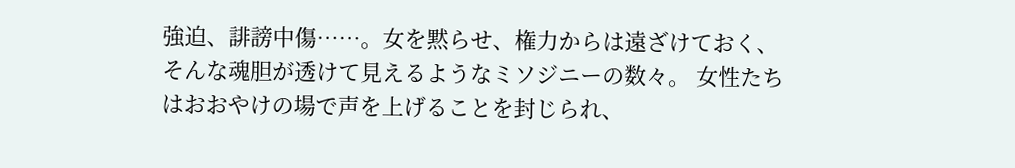強迫、誹謗中傷……。女を黙らせ、権力からは遠ざけておく、そんな魂胆が透けて見えるようなミソジニーの数々。 女性たちはおおやけの場で声を上げることを封じられ、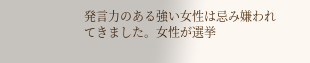発言力のある強い女性は忌み嫌われてきました。女性が選挙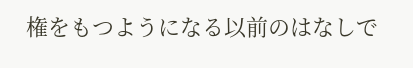権をもつようになる以前のはなしで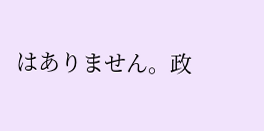はありません。政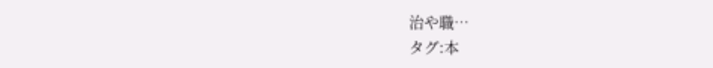治や職…
タグ:本